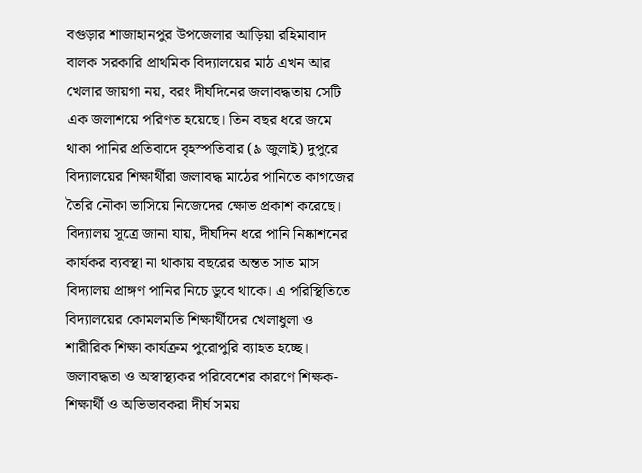বগুড়ার শাজাহানপুর উপজেলার আড়িয়া রহিমাবাদ বালক সরকারি প্রাথমিক বিদ্যালয়ের মাঠ এখন আর খেলার জায়গা নয়, বরং দীর্ঘদিনের জলাবদ্ধতায় সেটি এক জলাশয়ে পরিণত হয়েছে। তিন বছর ধরে জমে থাকা পানির প্রতিবাদে বৃহস্পতিবার (৯ জুলাই) দুপুরে বিদ্যালয়ের শিক্ষার্থীরা জলাবদ্ধ মাঠের পানিতে কাগজের তৈরি নৌকা ভাসিয়ে নিজেদের ক্ষোভ প্রকাশ করেছে।
বিদ্যালয় সূত্রে জানা যায়, দীর্ঘদিন ধরে পানি নিষ্কাশনের কার্যকর ব্যবস্থা না থাকায় বছরের অন্তত সাত মাস বিদ্যালয় প্রাঙ্গণ পানির নিচে ডুবে থাকে। এ পরিস্থিতিতে বিদ্যালয়ের কোমলমতি শিক্ষার্থীদের খেলাধুলা ও শারীরিক শিক্ষা কার্যক্রম পুরোপুরি ব্যাহত হচ্ছে। জলাবদ্ধতা ও অস্বাস্থ্যকর পরিবেশের কারণে শিক্ষক-শিক্ষার্থী ও অভিভাবকরা দীর্ঘ সময়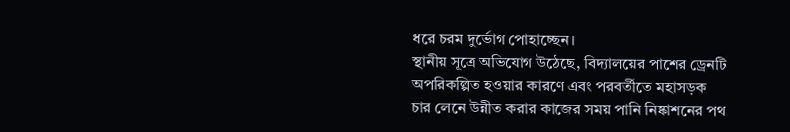ধরে চরম দুর্ভোগ পোহাচ্ছেন।
স্থানীয় সূত্রে অভিযোগ উঠেছে, বিদ্যালয়ের পাশের ড্রেনটি অপরিকল্পিত হওয়ার কারণে এবং পরবর্তীতে মহাসড়ক চার লেনে উন্নীত করার কাজের সময় পানি নিষ্কাশনের পথ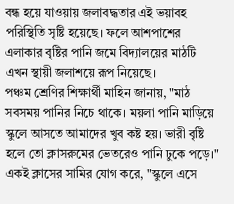বন্ধ হয়ে যাওয়ায় জলাবদ্ধতার এই ভয়াবহ পরিস্থিতি সৃষ্টি হয়েছে। ফলে আশপাশের এলাকার বৃষ্টির পানি জমে বিদ্যালয়ের মাঠটি এখন স্থায়ী জলাশয়ে রূপ নিয়েছে।
পঞ্চম শ্রেণির শিক্ষার্থী মাহিন জানায়, "মাঠ সবসময় পানির নিচে থাকে। ময়লা পানি মাড়িয়ে স্কুলে আসতে আমাদের খুব কষ্ট হয়। ভারী বৃষ্টি হলে তো ক্লাসরুমের ভেতরেও পানি ঢুকে পড়ে।" একই ক্লাসের সামির যোগ করে, "স্কুলে এসে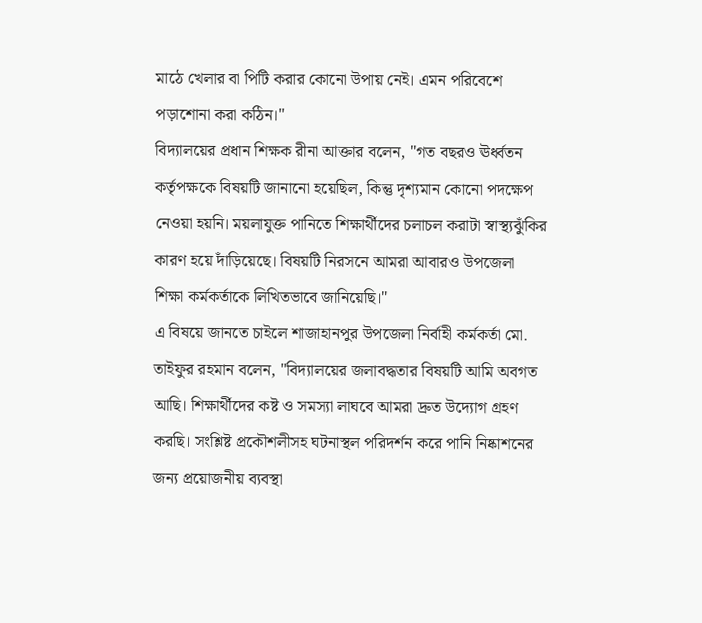মাঠে খেলার বা পিটি করার কোনো উপায় নেই। এমন পরিবেশে পড়াশোনা করা কঠিন।"
বিদ্যালয়ের প্রধান শিক্ষক রীনা আক্তার বলেন, "গত বছরও ঊর্ধ্বতন কর্তৃপক্ষকে বিষয়টি জানানো হয়েছিল, কিন্তু দৃশ্যমান কোনো পদক্ষেপ নেওয়া হয়নি। ময়লাযুক্ত পানিতে শিক্ষার্থীদের চলাচল করাটা স্বাস্থ্যঝুঁকির কারণ হয়ে দাঁড়িয়েছে। বিষয়টি নিরসনে আমরা আবারও উপজেলা শিক্ষা কর্মকর্তাকে লিখিতভাবে জানিয়েছি।"
এ বিষয়ে জানতে চাইলে শাজাহানপুর উপজেলা নির্বাহী কর্মকর্তা মো. তাইফুর রহমান বলেন, "বিদ্যালয়ের জলাবদ্ধতার বিষয়টি আমি অবগত আছি। শিক্ষার্থীদের কষ্ট ও সমস্যা লাঘবে আমরা দ্রুত উদ্যোগ গ্রহণ করছি। সংশ্লিষ্ট প্রকৌশলীসহ ঘটনাস্থল পরিদর্শন করে পানি নিষ্কাশনের জন্য প্রয়োজনীয় ব্যবস্থা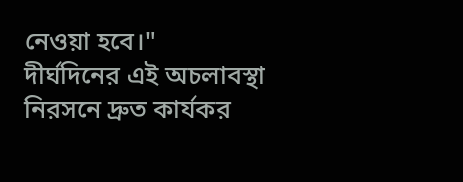নেওয়া হবে।"
দীর্ঘদিনের এই অচলাবস্থা নিরসনে দ্রুত কার্যকর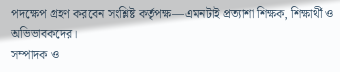পদক্ষেপ গ্রহণ করবেন সংশ্লিষ্ট কর্তৃপক্ষ—এমনটাই প্রত্যাশা শিক্ষক, শিক্ষার্থী ও অভিভাবকদের।
সম্পাদক ও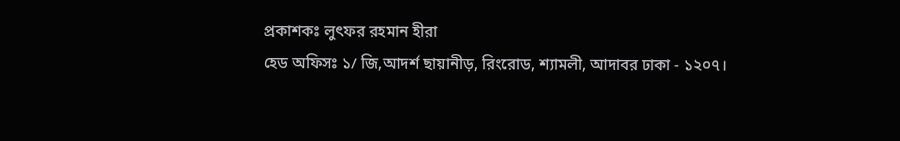প্রকাশকঃ লুৎফর রহমান হীরা
হেড অফিসঃ ১/ জি,আদর্শ ছায়ানীড়, রিংরোড, শ্যামলী, আদাবর ঢাকা - ১২০৭।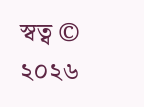স্বত্ব © ২০২৬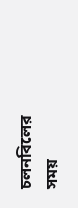চলনবিলের সময়